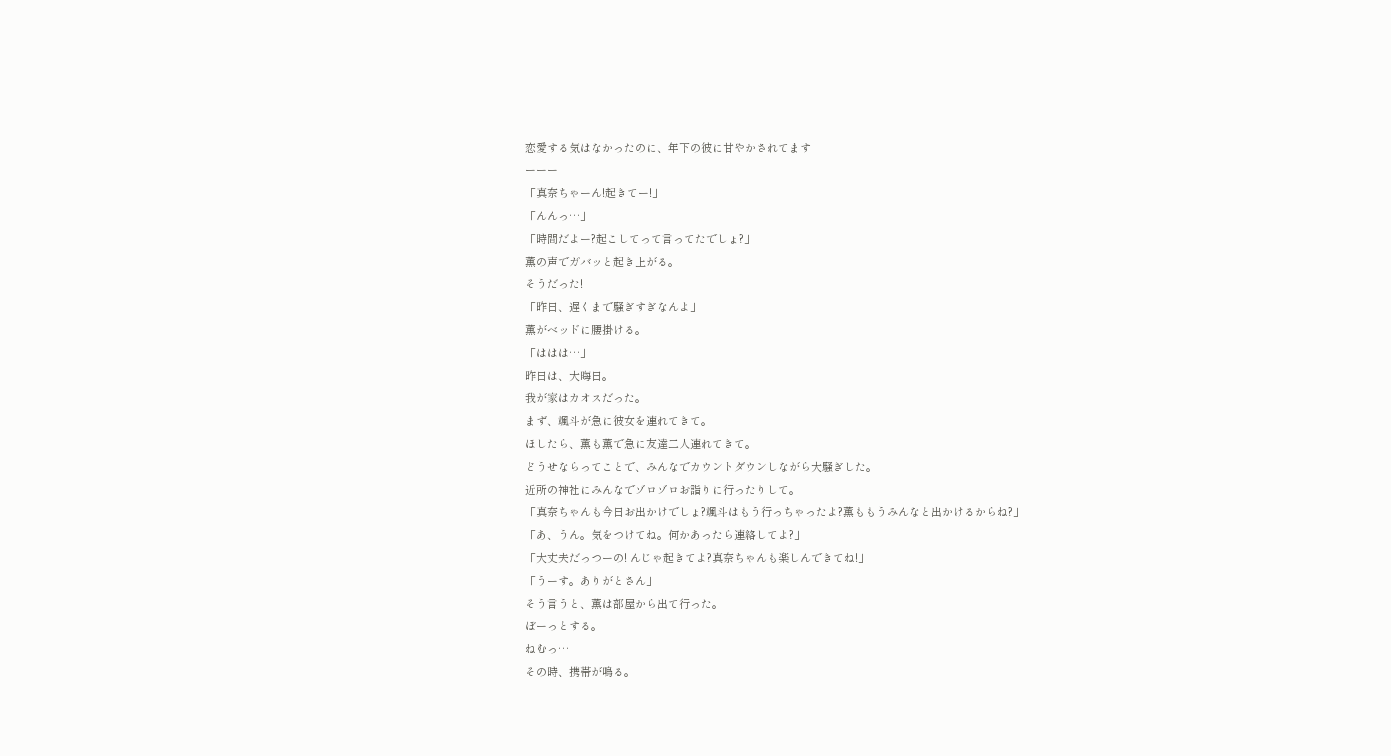恋愛する気はなかったのに、年下の彼に甘やかされてます
ーーー
「真奈ちゃーん!起きてー!」
「んんっ…」
「時間だよー?起こしてって言ってたでしょ?」
薫の声でガバッと起き上がる。
そうだった!
「昨日、遅くまで騒ぎすぎなんよ」
薫がベッドに腰掛ける。
「ははは…」
昨日は、大晦日。
我が家はカオスだった。
まず、颯斗が急に彼女を連れてきて。
ほしたら、薫も薫で急に友達二人連れてきて。
どうせならってことで、みんなでカウントダウンしながら大騒ぎした。
近所の神社にみんなでゾロゾロお詣りに行ったりして。
「真奈ちゃんも今日お出かけでしょ?颯斗はもう行っちゃったよ?薫ももうみんなと出かけるからね?」
「あ、うん。気をつけてね。何かあったら連絡してよ?」
「大丈夫だっつーの! んじゃ起きてよ?真奈ちゃんも楽しんできてね!」
「うーす。ありがとさん」
そう言うと、薫は部屋から出て行った。
ぼーっとする。
ねむっ…
その時、携帯が鳴る。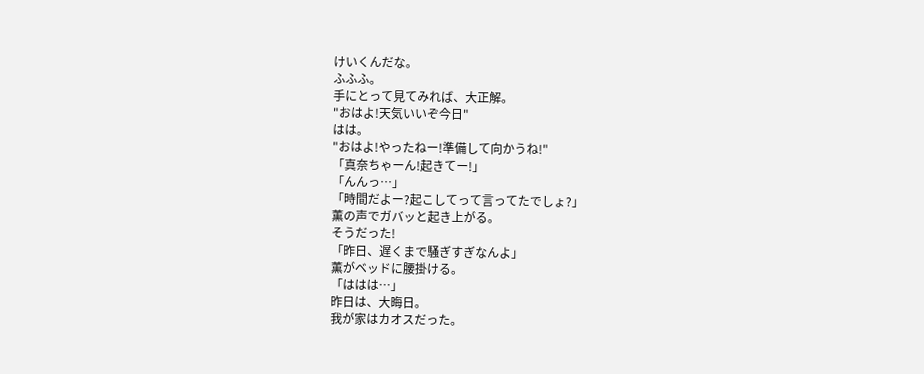けいくんだな。
ふふふ。
手にとって見てみれば、大正解。
"おはよ!天気いいぞ今日"
はは。
"おはよ!やったねー!準備して向かうね!"
「真奈ちゃーん!起きてー!」
「んんっ…」
「時間だよー?起こしてって言ってたでしょ?」
薫の声でガバッと起き上がる。
そうだった!
「昨日、遅くまで騒ぎすぎなんよ」
薫がベッドに腰掛ける。
「ははは…」
昨日は、大晦日。
我が家はカオスだった。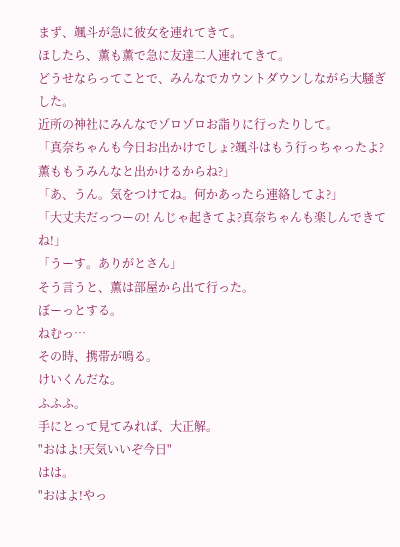まず、颯斗が急に彼女を連れてきて。
ほしたら、薫も薫で急に友達二人連れてきて。
どうせならってことで、みんなでカウントダウンしながら大騒ぎした。
近所の神社にみんなでゾロゾロお詣りに行ったりして。
「真奈ちゃんも今日お出かけでしょ?颯斗はもう行っちゃったよ?薫ももうみんなと出かけるからね?」
「あ、うん。気をつけてね。何かあったら連絡してよ?」
「大丈夫だっつーの! んじゃ起きてよ?真奈ちゃんも楽しんできてね!」
「うーす。ありがとさん」
そう言うと、薫は部屋から出て行った。
ぼーっとする。
ねむっ…
その時、携帯が鳴る。
けいくんだな。
ふふふ。
手にとって見てみれば、大正解。
"おはよ!天気いいぞ今日"
はは。
"おはよ!やっ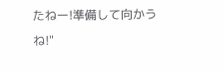たねー!準備して向かうね!"